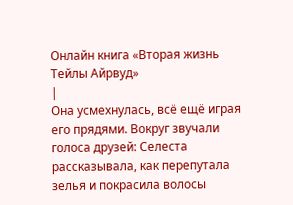Онлайн книга «Вторая жизнь Тейлы Айрвуд»
|
Она усмехнулась, всё ещё играя его прядями. Вокруг звучали голоса друзей: Селеста рассказывала, как перепутала зелья и покрасила волосы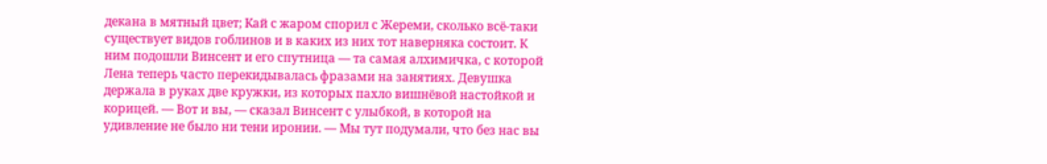декана в мятный цвет; Кай с жаром спорил с Жереми, сколько всё-таки существует видов гоблинов и в каких из них тот наверняка состоит. К ним подошли Винсент и его спутница — та самая алхимичка, с которой Лена теперь часто перекидывалась фразами на занятиях. Девушка держала в руках две кружки, из которых пахло вишнёвой настойкой и корицей. — Вот и вы, — сказал Винсент с улыбкой, в которой на удивление не было ни тени иронии. — Мы тут подумали, что без нас вы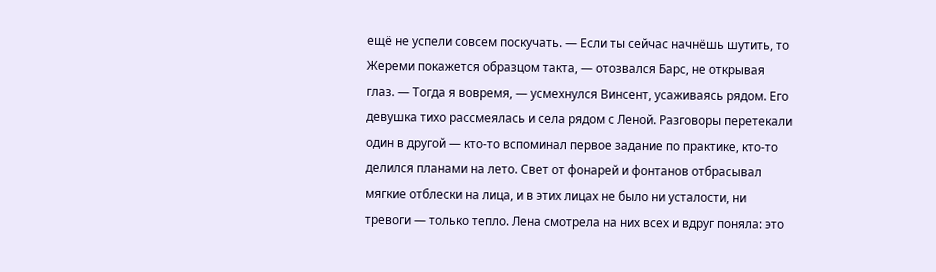ещё не успели совсем поскучать. — Если ты сейчас начнёшь шутить, то Жереми покажется образцом такта, — отозвался Барс, не открывая глаз. — Тогда я вовремя, — усмехнулся Винсент, усаживаясь рядом. Его девушка тихо рассмеялась и села рядом с Леной. Разговоры перетекали один в другой — кто-то вспоминал первое задание по практике, кто-то делился планами на лето. Свет от фонарей и фонтанов отбрасывал мягкие отблески на лица, и в этих лицах не было ни усталости, ни тревоги — только тепло. Лена смотрела на них всех и вдруг поняла: это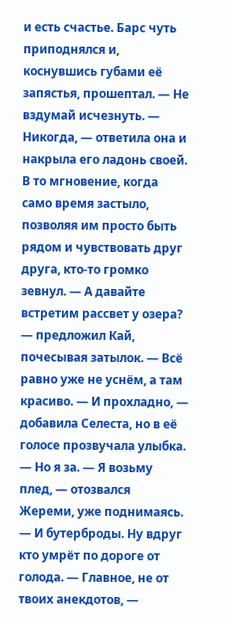и есть счастье. Барс чуть приподнялся и, коснувшись губами её запястья, прошептал. — Не вздумай исчезнуть. — Никогда, — ответила она и накрыла его ладонь своей. В то мгновение, когда само время застыло, позволяя им просто быть рядом и чувствовать друг друга, кто-то громко зевнул. — А давайте встретим рассвет у озера? — предложил Кай, почесывая затылок. — Всё равно уже не уснём, а там красиво. — И прохладно, — добавила Селеста, но в её голосе прозвучала улыбка. — Но я за. — Я возьму плед, — отозвался Жереми, уже поднимаясь. — И бутерброды. Ну вдруг кто умрёт по дороге от голода. — Главное, не от твоих анекдотов, —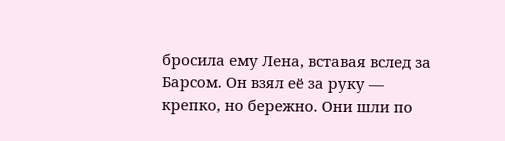бросила ему Лена, вставая вслед за Барсом. Он взял её за руку — крепко, но бережно. Они шли по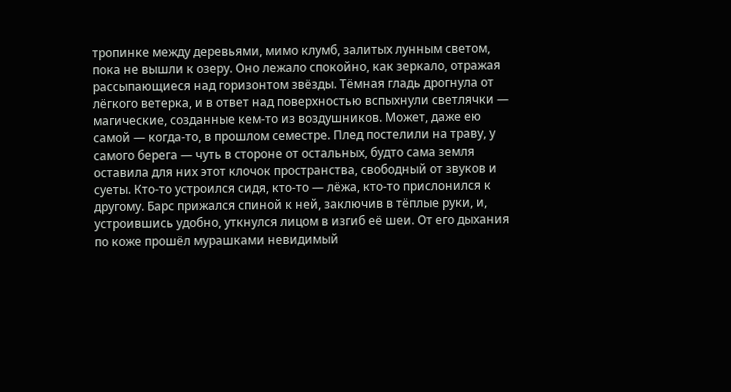тропинке между деревьями, мимо клумб, залитых лунным светом, пока не вышли к озеру. Оно лежало спокойно, как зеркало, отражая рассыпающиеся над горизонтом звёзды. Тёмная гладь дрогнула от лёгкого ветерка, и в ответ над поверхностью вспыхнули светлячки — магические, созданные кем-то из воздушников. Может, даже ею самой — когда-то, в прошлом семестре. Плед постелили на траву, у самого берега — чуть в стороне от остальных, будто сама земля оставила для них этот клочок пространства, свободный от звуков и суеты. Кто-то устроился сидя, кто-то — лёжа, кто-то прислонился к другому. Барс прижался спиной к ней, заключив в тёплые руки, и, устроившись удобно, уткнулся лицом в изгиб её шеи. От его дыхания по коже прошёл мурашками невидимый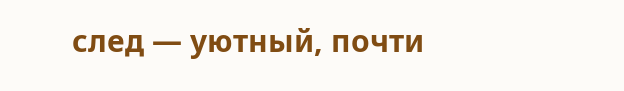след — уютный, почти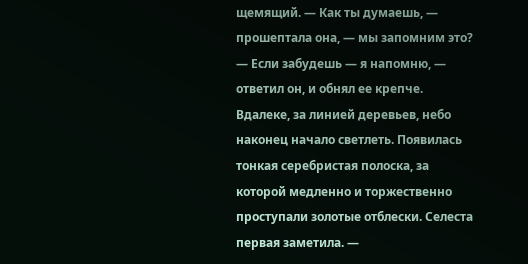щемящий. — Как ты думаешь, — прошептала она, — мы запомним это? — Если забудешь — я напомню, — ответил он, и обнял ее крепче. Вдалеке, за линией деревьев, небо наконец начало светлеть. Появилась тонкая серебристая полоска, за которой медленно и торжественно проступали золотые отблески. Селеста первая заметила. —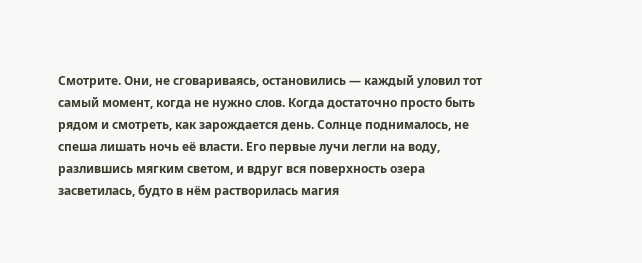Смотрите. Они, не сговариваясь, остановились — каждый уловил тот самый момент, когда не нужно слов. Когда достаточно просто быть рядом и смотреть, как зарождается день. Солнце поднималось, не спеша лишать ночь её власти. Его первые лучи легли на воду, разлившись мягким светом, и вдруг вся поверхность озера засветилась, будто в нём растворилась магия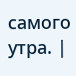самого утра. |